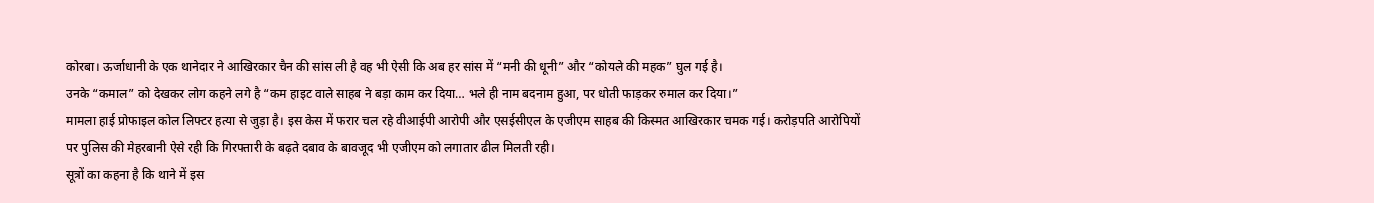कोरबा। ऊर्जाधानी के एक थानेदार ने आखिरकार चैन की सांस ली है वह भी ऐसी कि अब हर सांस में “मनी की धूनी” और “कोयले की महक” घुल गई है।
उनके “कमाल” को देखकर लोग कहने लगे है “कम हाइट वाले साहब ने बड़ा काम कर दिया… भले ही नाम बदनाम हुआ, पर धोती फाड़कर रुमाल कर दिया।”
मामला हाई प्रोफाइल कोल लिफ्टर हत्या से जुड़ा है। इस केस में फरार चल रहे वीआईपी आरोपी और एसईसीएल के एजीएम साहब की किस्मत आखिरकार चमक गई। करोड़पति आरोपियों पर पुलिस की मेहरबानी ऐसे रही कि गिरफ्तारी के बढ़ते दबाव के बावजूद भी एजीएम को लगातार ढील मिलती रही।
सूत्रों का कहना है कि थाने में इस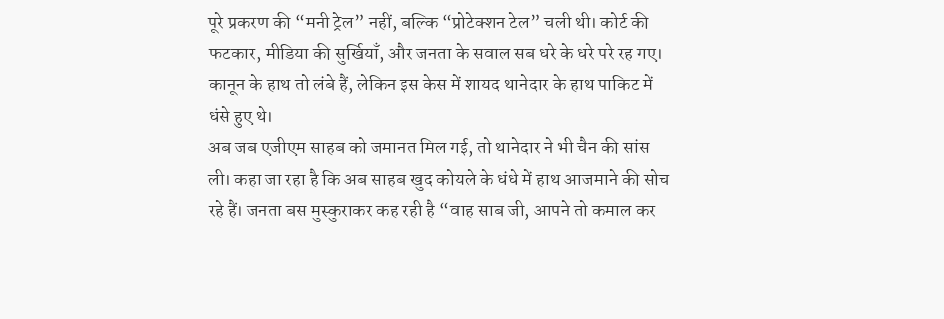पूरे प्रकरण की “मनी ट्रेल” नहीं, बल्कि “प्रोटेक्शन टेल” चली थी। कोर्ट की फटकार, मीडिया की सुर्खियाँ, और जनता के सवाल सब धरे के धरे परे रह गए। कानून के हाथ तो लंबे हैं, लेकिन इस केस में शायद थानेदार के हाथ पाकिट में धंसे हुए थे।
अब जब एजीएम साहब को जमानत मिल गई, तो थानेदार ने भी चैन की सांस ली। कहा जा रहा है कि अब साहब खुद कोयले के धंधे में हाथ आजमाने की सोच रहे हैं। जनता बस मुस्कुराकर कह रही है “वाह साब जी, आपने तो कमाल कर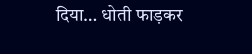दिया… धोती फाड़कर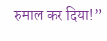रुमाल कर दिया!”